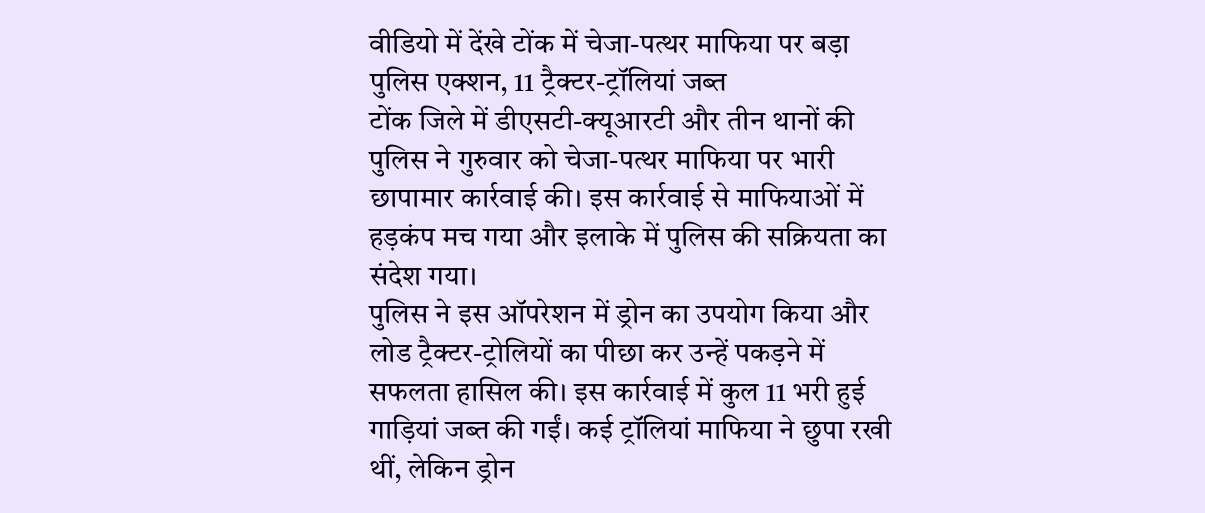वीडियो में देंखे टोंक में चेजा-पत्थर माफिया पर बड़ा पुलिस एक्शन, 11 ट्रैक्टर-ट्रॉलियां जब्त
टोंक जिले में डीएसटी-क्यूआरटी और तीन थानों की पुलिस ने गुरुवार को चेजा-पत्थर माफिया पर भारी छापामार कार्रवाई की। इस कार्रवाई से माफियाओं में हड़कंप मच गया और इलाके में पुलिस की सक्रियता का संदेश गया।
पुलिस ने इस ऑपरेशन में ड्रोन का उपयोग किया और लोड ट्रैक्टर-ट्रोलियों का पीछा कर उन्हें पकड़ने में सफलता हासिल की। इस कार्रवाई में कुल 11 भरी हुई गाड़ियां जब्त की गईं। कई ट्रॉलियां माफिया ने छुपा रखी थीं, लेकिन ड्रोन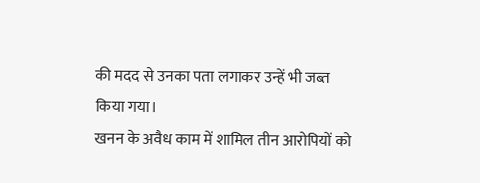की मदद से उनका पता लगाकर उन्हें भी जब्त किया गया।
खनन के अवैध काम में शामिल तीन आरोपियों को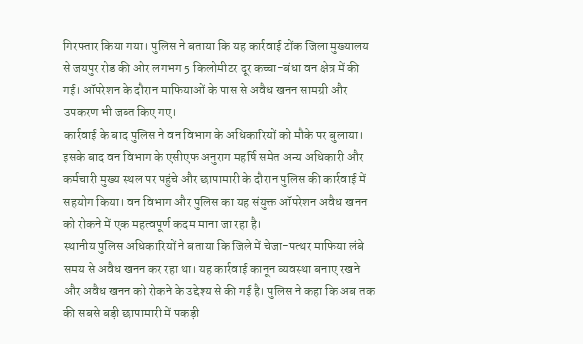गिरफ्तार किया गया। पुलिस ने बताया कि यह कार्रवाई टोंक जिला मुख्यालय से जयपुर रोड की ओर लगभग 5 किलोमीटर दूर कच्चा-बंधा वन क्षेत्र में की गई। ऑपरेशन के दौरान माफियाओं के पास से अवैध खनन सामग्री और उपकरण भी जब्त किए गए।
कार्रवाई के बाद पुलिस ने वन विभाग के अधिकारियों को मौके पर बुलाया। इसके बाद वन विभाग के एसीएफ अनुराग महर्षि समेत अन्य अधिकारी और कर्मचारी मुख्य स्थल पर पहुंचे और छापामारी के दौरान पुलिस की कार्रवाई में सहयोग किया। वन विभाग और पुलिस का यह संयुक्त ऑपरेशन अवैध खनन को रोकने में एक महत्वपूर्ण कदम माना जा रहा है।
स्थानीय पुलिस अधिकारियों ने बताया कि जिले में चेजा-पत्थर माफिया लंबे समय से अवैध खनन कर रहा था। यह कार्रवाई कानून व्यवस्था बनाए रखने और अवैध खनन को रोकने के उद्देश्य से की गई है। पुलिस ने कहा कि अब तक की सबसे बड़ी छापामारी में पकड़ी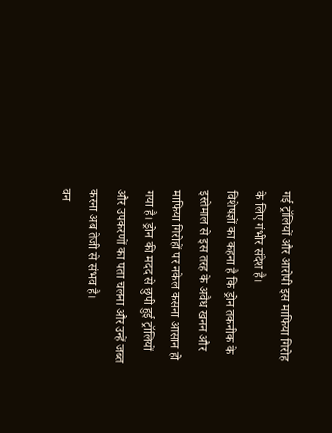गई ट्रॉलियों और आरोपी इस माफिया गिरोह के लिए गंभीर संदेश है।
विशेषज्ञों का कहना है कि ड्रोन तकनीक के इस्तेमाल से इस तरह के अवैध खनन और माफिया गिरोहों पर नकेल कसना आसान हो गया है। ड्रोन की मदद से छुपी हुई ट्रॉलियों और उपकरणों का पता चलना और उन्हें जब्त करना अब तेजी से संभव है।
वन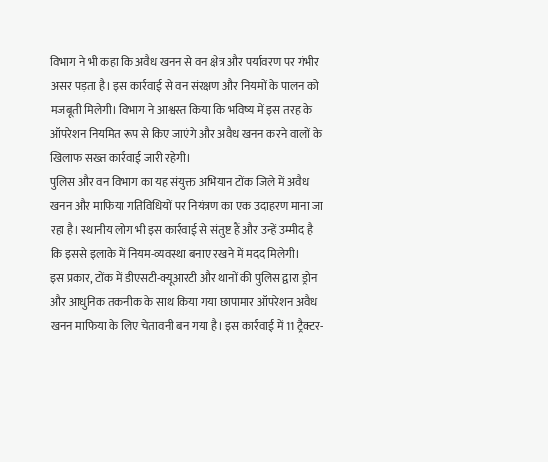विभाग ने भी कहा कि अवैध खनन से वन क्षेत्र और पर्यावरण पर गंभीर असर पड़ता है। इस कार्रवाई से वन संरक्षण और नियमों के पालन को मजबूती मिलेगी। विभाग ने आश्वस्त किया कि भविष्य में इस तरह के ऑपरेशन नियमित रूप से किए जाएंगे और अवैध खनन करने वालों के खिलाफ सख्त कार्रवाई जारी रहेगी।
पुलिस और वन विभाग का यह संयुक्त अभियान टोंक जिले में अवैध खनन और माफिया गतिविधियों पर नियंत्रण का एक उदाहरण माना जा रहा है। स्थानीय लोग भी इस कार्रवाई से संतुष्ट हैं और उन्हें उम्मीद है कि इससे इलाके में नियम-व्यवस्था बनाए रखने में मदद मिलेगी।
इस प्रकार, टोंक में डीएसटी-क्यूआरटी और थानों की पुलिस द्वारा ड्रोन और आधुनिक तकनीक के साथ किया गया छापामार ऑपरेशन अवैध खनन माफिया के लिए चेतावनी बन गया है। इस कार्रवाई में 11 ट्रैक्टर-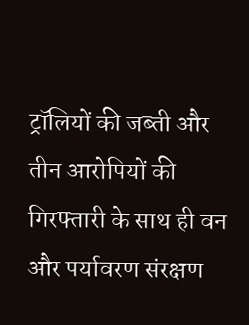ट्रॉलियों की जब्ती और तीन आरोपियों की गिरफ्तारी के साथ ही वन और पर्यावरण संरक्षण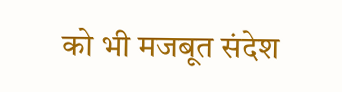को भी मजबूत संदेश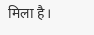मिला है।